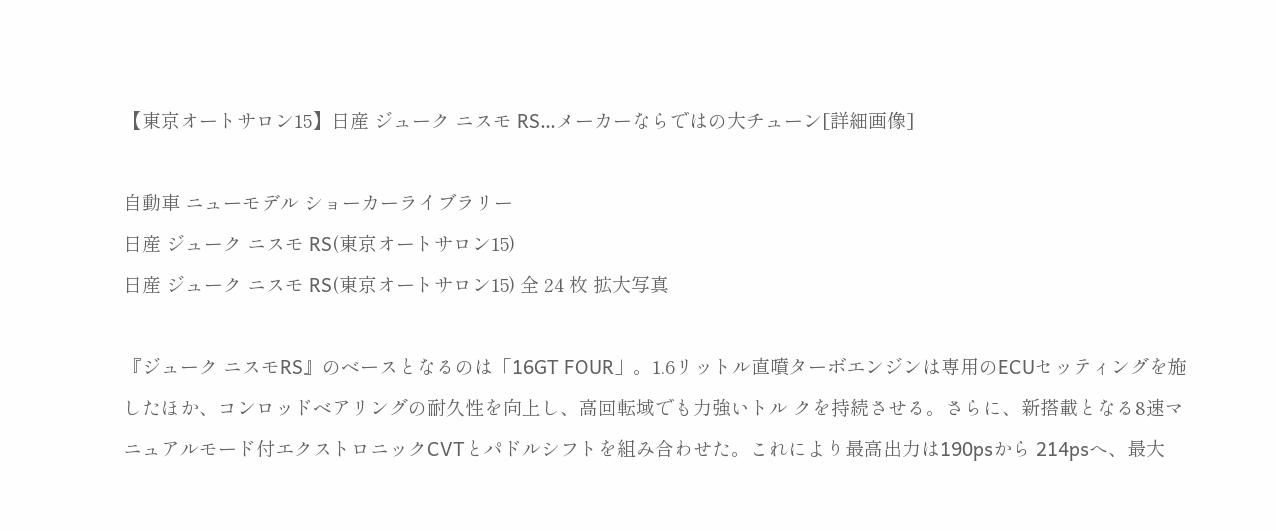【東京オートサロン15】日産 ジューク ニスモ RS…メーカーならではの大チューン[詳細画像]

自動車 ニューモデル ショーカーライブラリー
日産 ジューク ニスモ RS(東京オートサロン15)
日産 ジューク ニスモ RS(東京オートサロン15) 全 24 枚 拡大写真

『ジューク ニスモRS』のベースとなるのは「16GT FOUR」。1.6リットル直噴ターボエンジンは専用のECUセッティングを施したほか、コンロッドベアリングの耐久性を向上し、高回転域でも力強いトル クを持続させる。さらに、新搭載となる8速マニュアルモード付エクストロニックCVTとパドルシフトを組み合わせた。これにより最高出力は190psから 214psへ、最大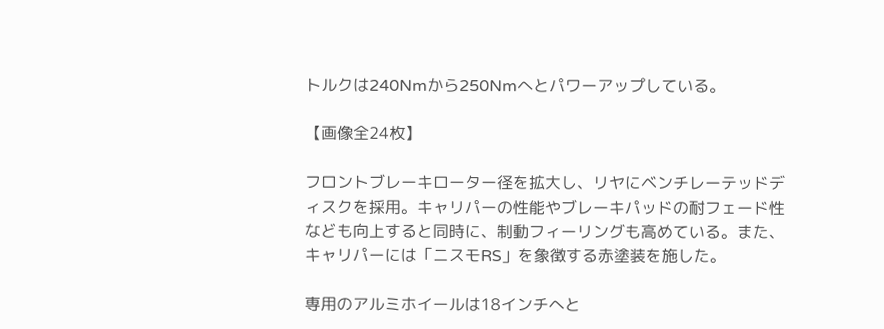トルクは240Nmから250Nmへとパワーアップしている。

【画像全24枚】

フロントブレーキローター径を拡大し、リヤにベンチレーテッドディスクを採用。キャリパーの性能やブレーキパッドの耐フェード性なども向上すると同時に、制動フィーリングも高めている。また、キャリパーには「ニスモRS」を象徴する赤塗装を施した。

専用のアルミホイールは18インチへと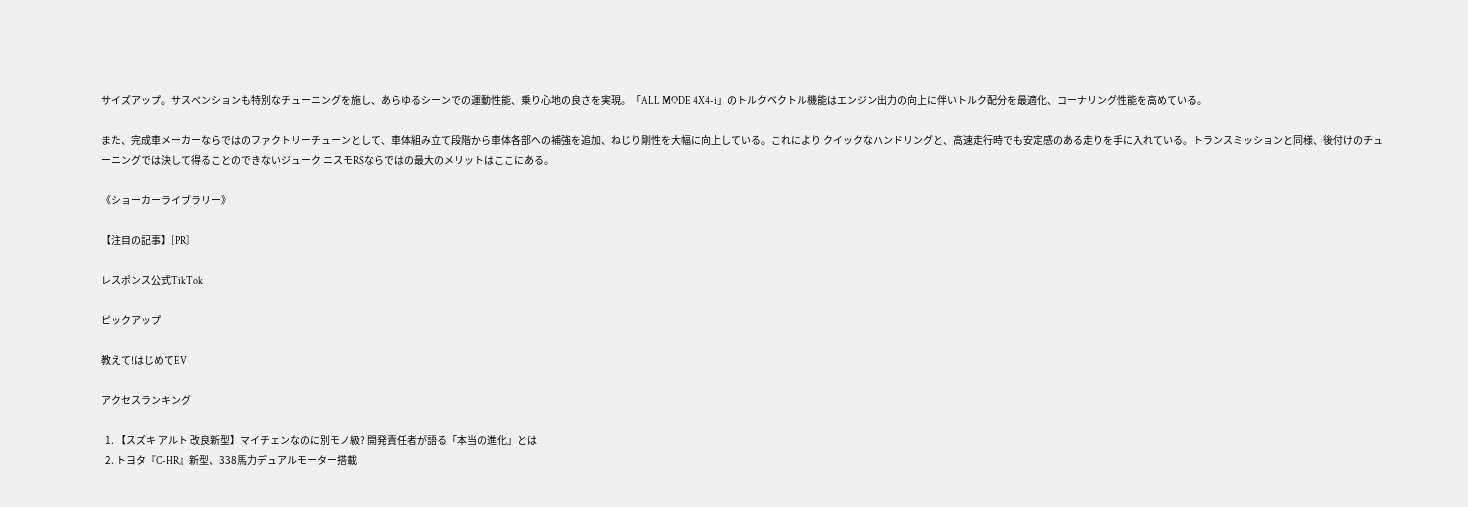サイズアップ。サスペンションも特別なチューニングを施し、あらゆるシーンでの運動性能、乗り心地の良さを実現。「ALL MODE 4X4-i」のトルクベクトル機能はエンジン出力の向上に伴いトルク配分を最適化、コーナリング性能を高めている。

また、完成車メーカーならではのファクトリーチューンとして、車体組み立て段階から車体各部への補強を追加、ねじり剛性を大幅に向上している。これにより クイックなハンドリングと、高速走行時でも安定感のある走りを手に入れている。トランスミッションと同様、後付けのチューニングでは決して得ることのできないジューク ニスモRSならではの最大のメリットはここにある。

《ショーカーライブラリー》

【注目の記事】[PR]

レスポンス公式TikTok

ピックアップ

教えて!はじめてEV

アクセスランキング

  1. 【スズキ アルト 改良新型】マイチェンなのに別モノ級? 開発責任者が語る「本当の進化」とは
  2. トヨタ『C-HR』新型、338馬力デュアルモーター搭載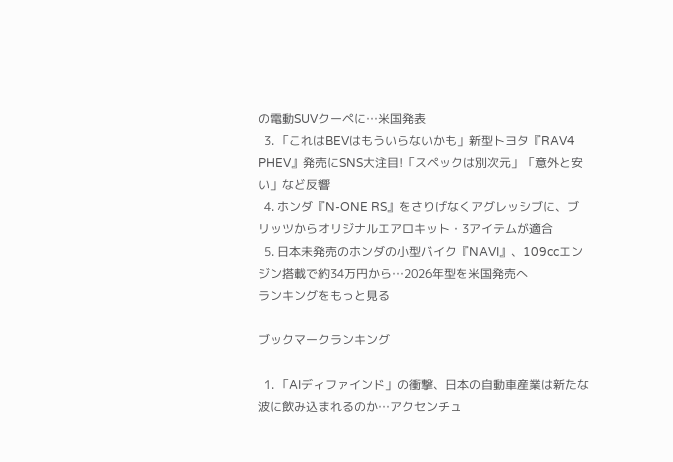の電動SUVクーペに…米国発表
  3. 「これはBEVはもういらないかも」新型トヨタ『RAV4 PHEV』発売にSNS大注目!「スペックは別次元」「意外と安い」など反響
  4. ホンダ『N-ONE RS』をさりげなくアグレッシブに、ブリッツからオリジナルエアロキット・3アイテムが適合
  5. 日本未発売のホンダの小型バイク『NAVI』、109ccエンジン搭載で約34万円から…2026年型を米国発売へ
ランキングをもっと見る

ブックマークランキング

  1. 「AIディファインド」の衝撃、日本の自動車産業は新たな波に飲み込まれるのか…アクセンチュ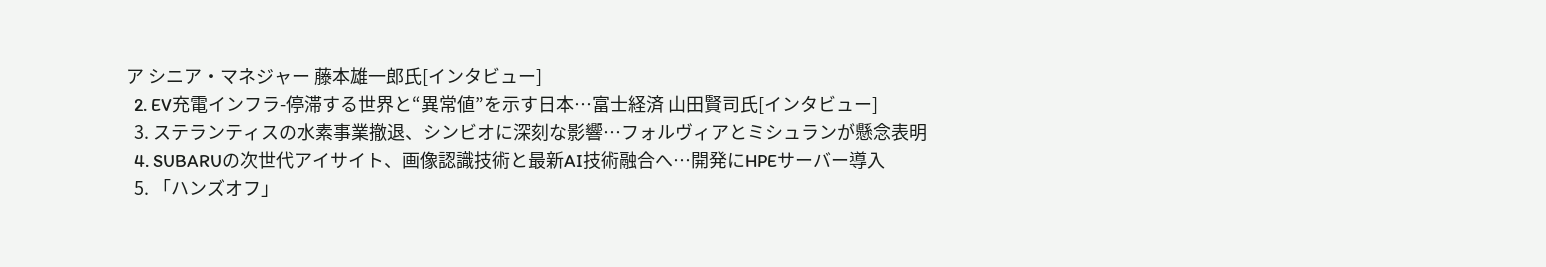ア シニア・マネジャー 藤本雄一郎氏[インタビュー]
  2. EV充電インフラ-停滞する世界と“異常値”を示す日本…富士経済 山田賢司氏[インタビュー]
  3. ステランティスの水素事業撤退、シンビオに深刻な影響…フォルヴィアとミシュランが懸念表明
  4. SUBARUの次世代アイサイト、画像認識技術と最新AI技術融合へ…開発にHPEサーバー導入
  5. 「ハンズオフ」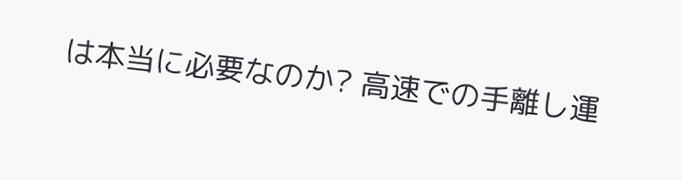は本当に必要なのか? 高速での手離し運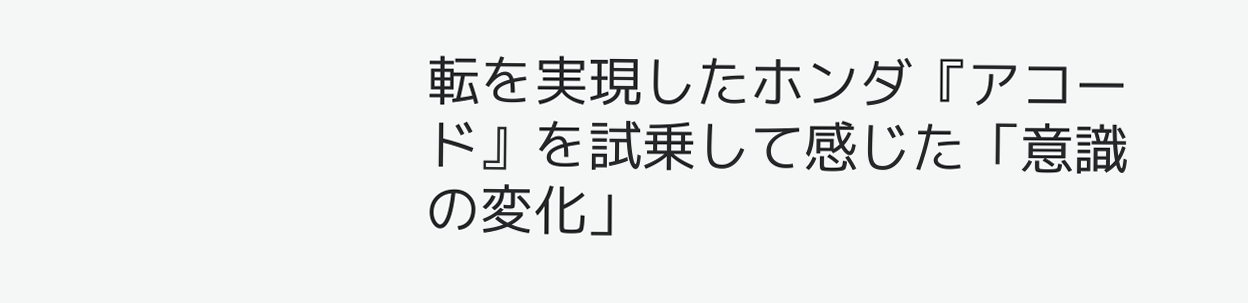転を実現したホンダ『アコード』を試乗して感じた「意識の変化」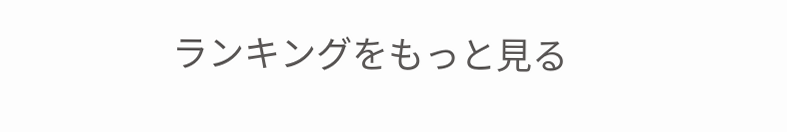ランキングをもっと見る